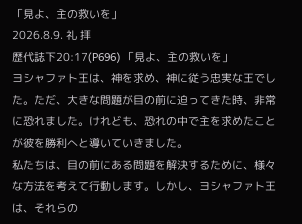「見よ、主の救いを」
2026.8.9. 礼 拝
歴代誌下20:17(P696) 「見よ、主の救いを」
ヨシャファト王は、神を求め、神に従う忠実な王でした。ただ、大きな問題が目の前に迫ってきた時、非常に恐れました。けれども、恐れの中で主を求めたことが彼を勝利へと導いていきました。
私たちは、目の前にある問題を解決するために、様々な方法を考えて行動します。しかし、ヨシャファト王は、それらの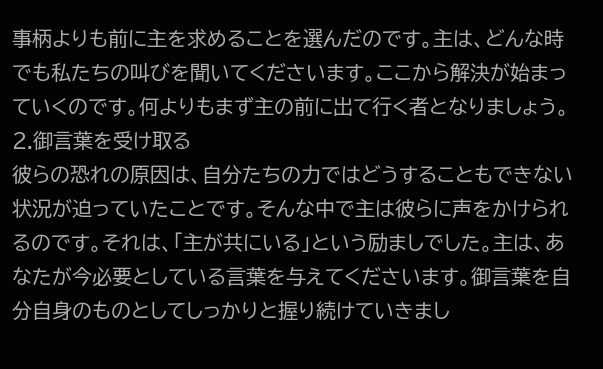事柄よりも前に主を求めることを選んだのです。主は、どんな時でも私たちの叫びを聞いてくださいます。ここから解決が始まっていくのです。何よりもまず主の前に出て行く者となりましょう。
2.御言葉を受け取る
彼らの恐れの原因は、自分たちの力ではどうすることもできない状況が迫っていたことです。そんな中で主は彼らに声をかけられるのです。それは、「主が共にいる」という励ましでした。主は、あなたが今必要としている言葉を与えてくださいます。御言葉を自分自身のものとしてしっかりと握り続けていきまし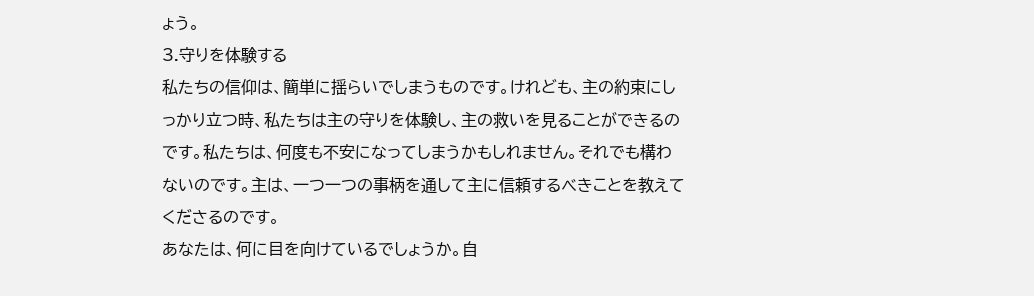ょう。
3.守りを体験する
私たちの信仰は、簡単に揺らいでしまうものです。けれども、主の約束にしっかり立つ時、私たちは主の守りを体験し、主の救いを見ることができるのです。私たちは、何度も不安になってしまうかもしれません。それでも構わないのです。主は、一つ一つの事柄を通して主に信頼するべきことを教えてくださるのです。
あなたは、何に目を向けているでしょうか。自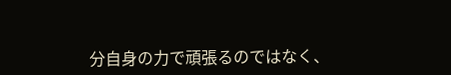分自身の力で頑張るのではなく、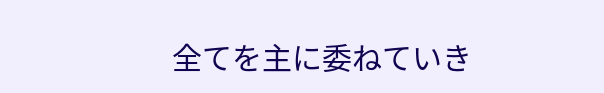全てを主に委ねていき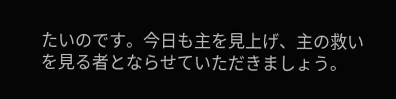たいのです。今日も主を見上げ、主の救いを見る者とならせていただきましょう。